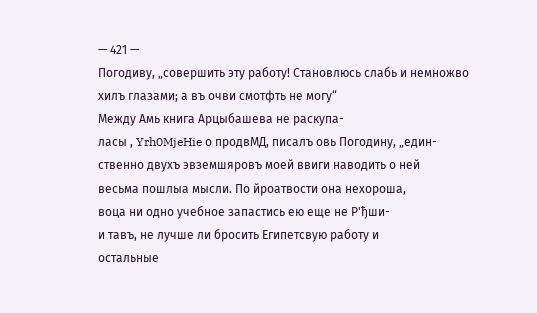— 421 —
Погодиву, „совершить эту работу! Становлюсь слабь и немножво
хилъ глазами; а въ очви смотфть не могу“
Между Амь книга Арцыбашева не раскупа-
ласы , Yrh0MjeHie о продвМД, писалъ овь Погодину, „един-
ственно двухъ эвземшяровъ моей ввиги наводить о ней
весьма пошлыа мысли. По йроатвости она нехороша,
воца ни одно учебное запастись ею еще не Р'ђши-
и тавъ, не лучше ли бросить Египетсвую работу и
остальные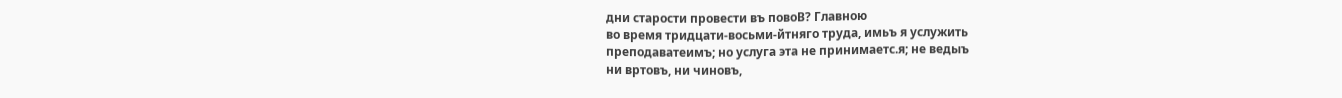дни старости провести въ повоВ? Главною
во время тридцати-восьми-йтняго труда, имьъ я услужить
преподаватеимъ; но услуга эта не принимаетс.я; не ведыъ
ни вртовъ, ни чиновъ,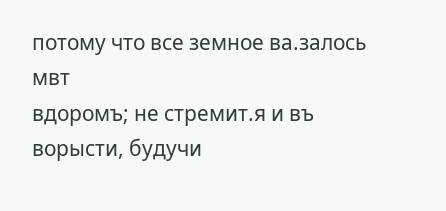потому что все земное ва.залось мвт
вдоромъ; не стремит.я и въ ворысти, будучи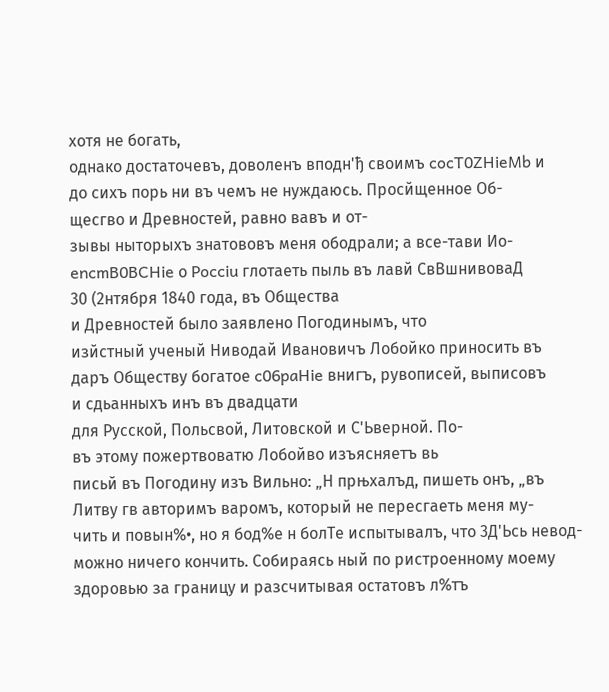хотя не богать,
однако достаточевъ, доволенъ вподн'ђ своимъ cocT0ZHieMb и
до сихъ порь ни въ чемъ не нуждаюсь. Просйщенное Об-
щесгво и Древностей, равно вавъ и от-
зывы ныторыхъ знатововъ меня ободрали; а все-тави Ио-
encmB0BCHie о Pocciu глотаеть пыль въ лавй СвВшнивоваД
30 (2нтября 1840 года, въ Общества
и Древностей было заявлено Погодинымъ, что
изйстный ученый Ниводай Ивановичъ Лобойко приносить въ
даръ Обществу богатое c06paHie внигъ, рувописей, выписовъ
и сдьанныхъ инъ въ двадцати
для Русской, Польсвой, Литовской и С'Ьверной. По-
въ этому пожертвоватю Лобойво изъясняетъ вь
письй въ Погодину изъ Вильно: „Н прњхалъд, пишеть онъ, „въ
Литву гв авторимъ варомъ, который не пересгаеть меня му-
чить и повын%•, но я бод%е н болТе испытывалъ, что 3Д'Ьсь невод-
можно ничего кончить. Собираясь ный по ристроенному моему
здоровью за границу и разсчитывая остатовъ л%тъ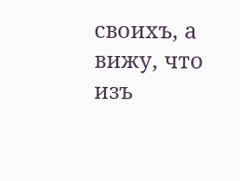своихъ, а
вижу, что изъ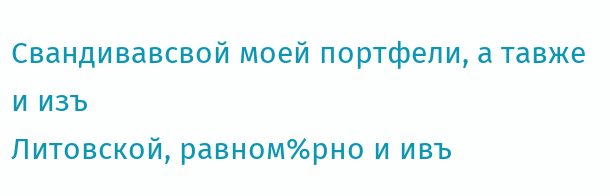Свандивавсвой моей портфели, а тавже и изъ
Литовской, равном%рно и ивъ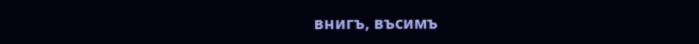внигъ, въсимъ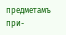предметамъ при-